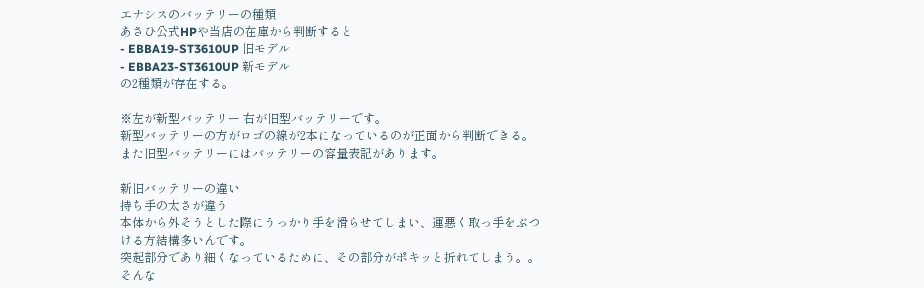エナシスのバッテリーの種類
あさひ公式HPや当店の在庫から判断すると
- EBBA19-ST3610UP 旧モデル
- EBBA23-ST3610UP 新モデル
の2種類が存在する。

※左が新型バッテリー 右が旧型バッテリーです。
新型バッテリーの方がロゴの線が2本になっているのが正面から判断できる。
また旧型バッテリーにはバッテリーの容量表記があります。

新旧バッテリーの違い
持ち手の太さが違う
本体から外そうとした際にうっかり手を滑らせてしまい、運悪く取っ手をぶつける方結構多いんです。
突起部分であり細くなっているために、その部分がポキッと折れてしまう。。
そんな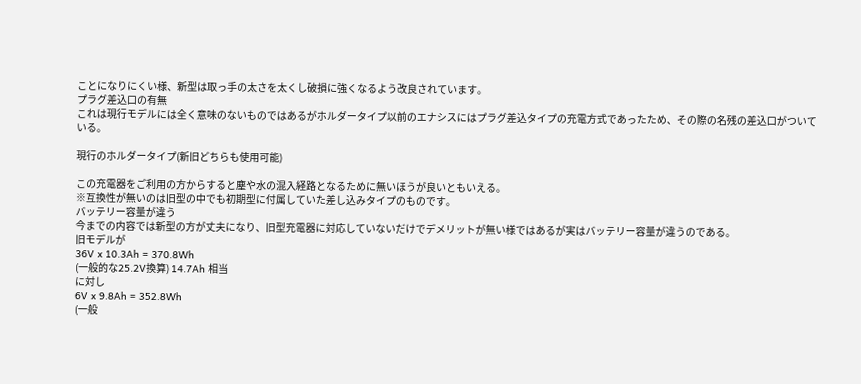ことになりにくい様、新型は取っ手の太さを太くし破損に強くなるよう改良されています。
プラグ差込口の有無
これは現行モデルには全く意味のないものではあるがホルダータイプ以前のエナシスにはプラグ差込タイプの充電方式であったため、その際の名残の差込口がついている。

現行のホルダータイプ(新旧どちらも使用可能)

この充電器をご利用の方からすると塵や水の混入経路となるために無いほうが良いともいえる。
※互換性が無いのは旧型の中でも初期型に付属していた差し込みタイプのものです。
バッテリー容量が違う
今までの内容では新型の方が丈夫になり、旧型充電器に対応していないだけでデメリットが無い様ではあるが実はバッテリー容量が違うのである。
旧モデルが
36V x 10.3Ah = 370.8Wh
(一般的な25.2V換算) 14.7Ah 相当
に対し
6V x 9.8Ah = 352.8Wh
(一般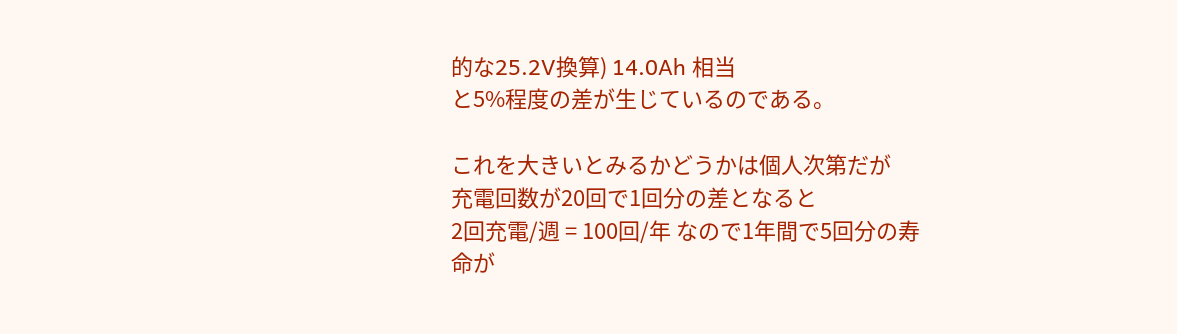的な25.2V換算) 14.0Ah 相当
と5%程度の差が生じているのである。

これを大きいとみるかどうかは個人次第だが
充電回数が20回で1回分の差となると
2回充電/週 = 100回/年 なので1年間で5回分の寿命が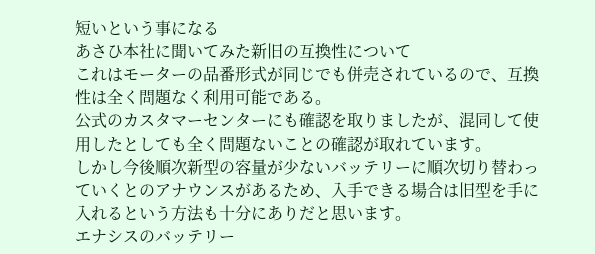短いという事になる
あさひ本社に聞いてみた新旧の互換性について
これはモーターの品番形式が同じでも併売されているので、互換性は全く問題なく利用可能である。
公式のカスタマーセンターにも確認を取りましたが、混同して使用したとしても全く問題ないことの確認が取れています。
しかし今後順次新型の容量が少ないバッテリーに順次切り替わっていくとのアナウンスがあるため、入手できる場合は旧型を手に入れるという方法も十分にありだと思います。
エナシスのバッテリー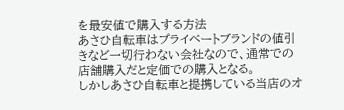を最安値で購入する方法
あさひ自転車はプライベートブランドの値引きなど一切行わない会社なので、通常での店舗購入だと定価での購入となる。
しかしあさひ自転車と提携している当店のオ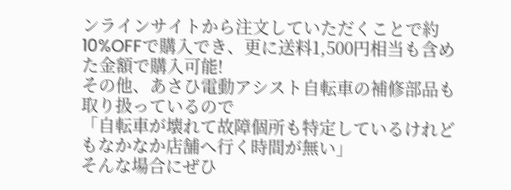ンラインサイトから注文していただくことで約10%OFFで購入でき、更に送料1,500円相当も含めた金額で購入可能!
その他、あさひ電動アシスト自転車の補修部品も取り扱っているので
「自転車が壊れて故障個所も特定しているけれどもなかなか店舗へ行く時間が無い」
そんな場合にぜひ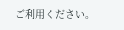ご利用ください。